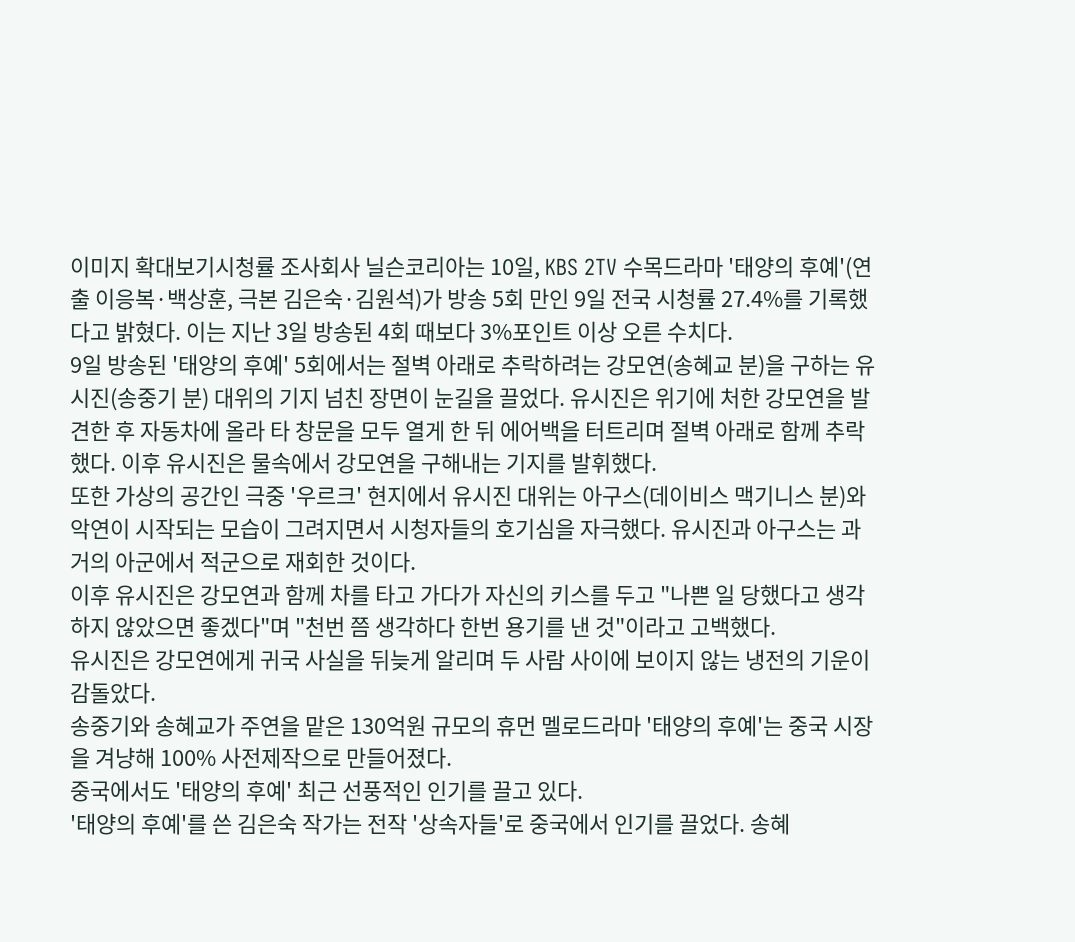이미지 확대보기시청률 조사회사 닐슨코리아는 10일, KBS 2TV 수목드라마 '태양의 후예'(연출 이응복·백상훈, 극본 김은숙·김원석)가 방송 5회 만인 9일 전국 시청률 27.4%를 기록했다고 밝혔다. 이는 지난 3일 방송된 4회 때보다 3%포인트 이상 오른 수치다.
9일 방송된 '태양의 후예' 5회에서는 절벽 아래로 추락하려는 강모연(송혜교 분)을 구하는 유시진(송중기 분) 대위의 기지 넘친 장면이 눈길을 끌었다. 유시진은 위기에 처한 강모연을 발견한 후 자동차에 올라 타 창문을 모두 열게 한 뒤 에어백을 터트리며 절벽 아래로 함께 추락했다. 이후 유시진은 물속에서 강모연을 구해내는 기지를 발휘했다.
또한 가상의 공간인 극중 '우르크' 현지에서 유시진 대위는 아구스(데이비스 맥기니스 분)와 악연이 시작되는 모습이 그려지면서 시청자들의 호기심을 자극했다. 유시진과 아구스는 과거의 아군에서 적군으로 재회한 것이다.
이후 유시진은 강모연과 함께 차를 타고 가다가 자신의 키스를 두고 "나쁜 일 당했다고 생각하지 않았으면 좋겠다"며 "천번 쯤 생각하다 한번 용기를 낸 것"이라고 고백했다.
유시진은 강모연에게 귀국 사실을 뒤늦게 알리며 두 사람 사이에 보이지 않는 냉전의 기운이 감돌았다.
송중기와 송혜교가 주연을 맡은 130억원 규모의 휴먼 멜로드라마 '태양의 후예'는 중국 시장을 겨냥해 100% 사전제작으로 만들어졌다.
중국에서도 '태양의 후예' 최근 선풍적인 인기를 끌고 있다.
'태양의 후예'를 쓴 김은숙 작가는 전작 '상속자들'로 중국에서 인기를 끌었다. 송혜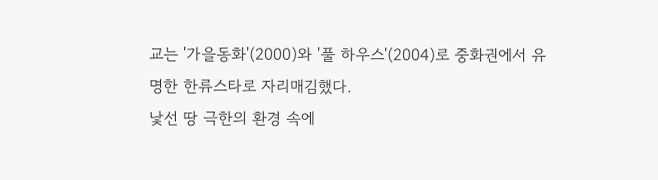교는 '가을동화'(2000)와 '풀 하우스'(2004)로 중화권에서 유명한 한류스타로 자리매김했다.
낯선 땅 극한의 환경 속에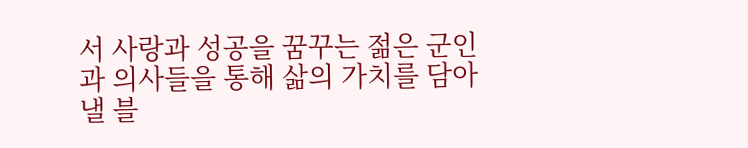서 사랑과 성공을 꿈꾸는 젊은 군인과 의사들을 통해 삶의 가치를 담아낼 블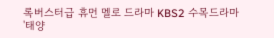록버스터급 휴먼 멜로 드라마 KBS2 수목드라마 '태양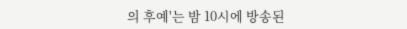의 후예'는 밤 10시에 방송된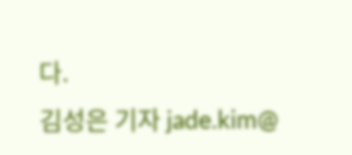다.
김성은 기자 jade.kim@